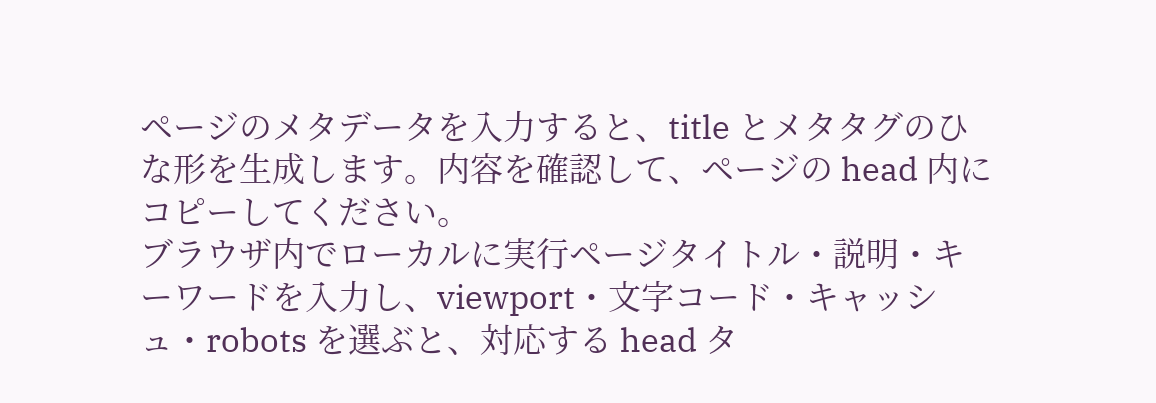ページのメタデータを入力すると、title とメタタグのひな形を生成します。内容を確認して、ページの head 内にコピーしてください。
ブラウザ内でローカルに実行ページタイトル・説明・キーワードを入力し、viewport・文字コード・キャッシュ・robots を選ぶと、対応する head タ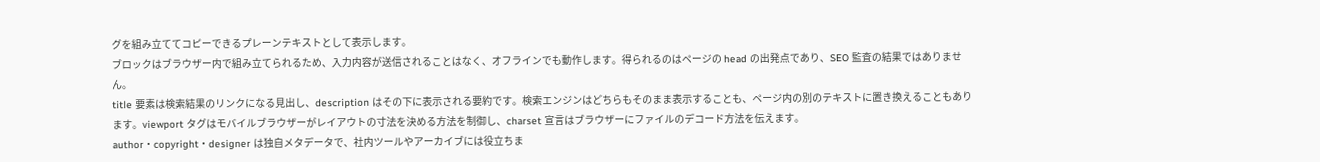グを組み立ててコピーできるプレーンテキストとして表示します。
ブロックはブラウザー内で組み立てられるため、入力内容が送信されることはなく、オフラインでも動作します。得られるのはページの head の出発点であり、SEO 監査の結果ではありません。
title 要素は検索結果のリンクになる見出し、description はその下に表示される要約です。検索エンジンはどちらもそのまま表示することも、ページ内の別のテキストに置き換えることもあります。viewport タグはモバイルブラウザーがレイアウトの寸法を決める方法を制御し、charset 宣言はブラウザーにファイルのデコード方法を伝えます。
author・copyright・designer は独自メタデータで、社内ツールやアーカイブには役立ちま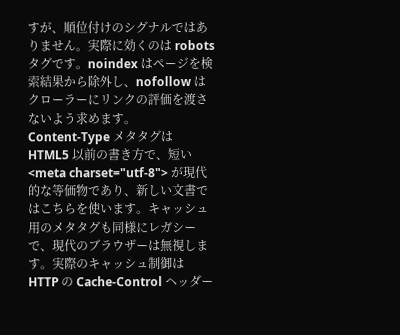すが、順位付けのシグナルではありません。実際に効くのは robots タグです。noindex はページを検索結果から除外し、nofollow はクローラーにリンクの評価を渡さないよう求めます。
Content-Type メタタグは HTML5 以前の書き方で、短い <meta charset="utf-8"> が現代的な等価物であり、新しい文書ではこちらを使います。キャッシュ用のメタタグも同様にレガシーで、現代のブラウザーは無視します。実際のキャッシュ制御は HTTP の Cache-Control ヘッダー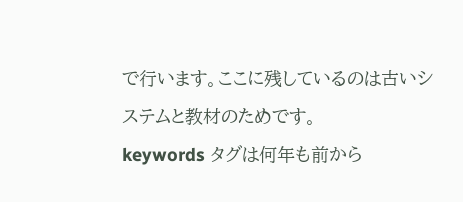で行います。ここに残しているのは古いシステムと教材のためです。
keywords タグは何年も前から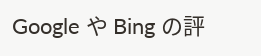Google や Bing の評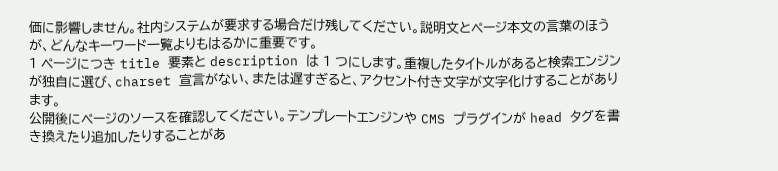価に影響しません。社内システムが要求する場合だけ残してください。説明文とページ本文の言葉のほうが、どんなキーワード一覧よりもはるかに重要です。
1 ページにつき title 要素と description は 1 つにします。重複したタイトルがあると検索エンジンが独自に選び、charset 宣言がない、または遅すぎると、アクセント付き文字が文字化けすることがあります。
公開後にページのソースを確認してください。テンプレートエンジンや CMS プラグインが head タグを書き換えたり追加したりすることがあ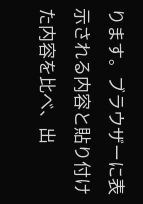ります。ブラウザーに表示される内容と貼り付けた内容を比べ、出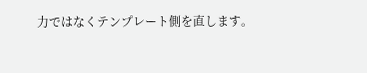力ではなくテンプレート側を直します。